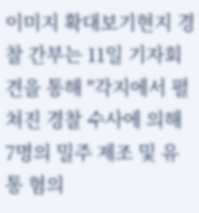이미지 확대보기현지 경찰 간부는 11일 기자회견을 통해 "각지에서 펼쳐진 경찰 수사에 의해 7명의 밀주 제조 및 유통 혐의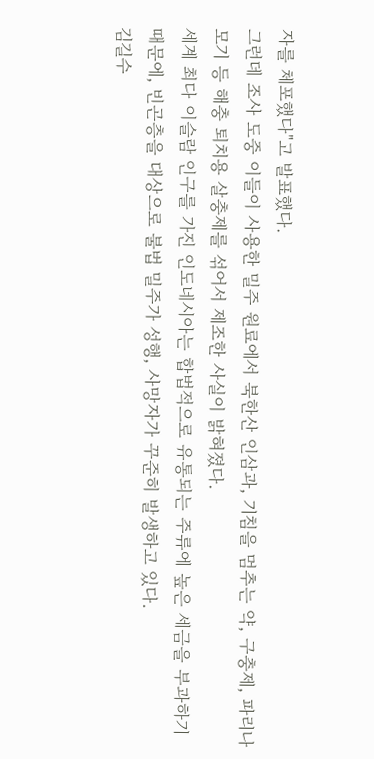자를 체포했다"고 발표했다.
그런데 조사 도중 이들이 사용한 밀주 원료에서 북한산 인삼과, 기침을 멈추는 약, 구충제, 파리나 모기 등 해충 퇴치용 살충제를 섞어서 제조한 사실이 밝혀졌다.
세계 최다 이슬람 인구를 가진 인도네시아는 합법적으로 유통되는 주류에 높은 세금을 부과하기 때문에, 빈곤층을 대상으로 불법 밀주가 성행, 사망자가 꾸준히 발생하고 있다.
김길수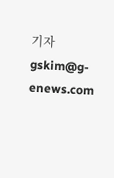기자 gskim@g-enews.com